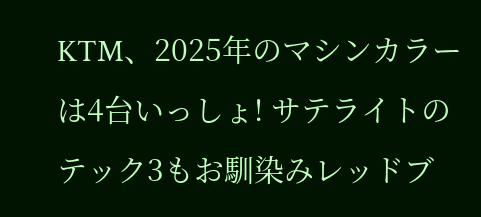KTM、2025年のマシンカラーは4台いっしょ! サテライトのテック3もお馴染みレッドブ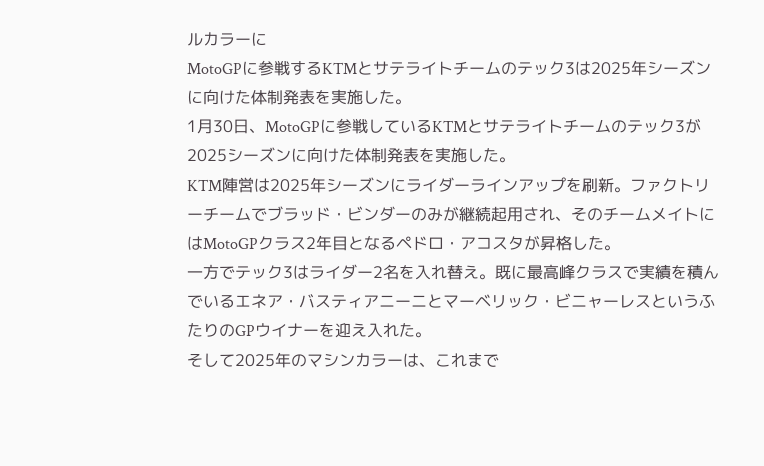ルカラーに
MotoGPに参戦するKTMとサテライトチームのテック3は2025年シーズンに向けた体制発表を実施した。
1月30日、MotoGPに参戦しているKTMとサテライトチームのテック3が2025シーズンに向けた体制発表を実施した。
KTM陣営は2025年シーズンにライダーラインアップを刷新。ファクトリーチームでブラッド・ビンダーのみが継続起用され、そのチームメイトにはMotoGPクラス2年目となるペドロ・アコスタが昇格した。
一方でテック3はライダー2名を入れ替え。既に最高峰クラスで実績を積んでいるエネア・バスティアニーニとマーベリック・ビニャーレスというふたりのGPウイナーを迎え入れた。
そして2025年のマシンカラーは、これまで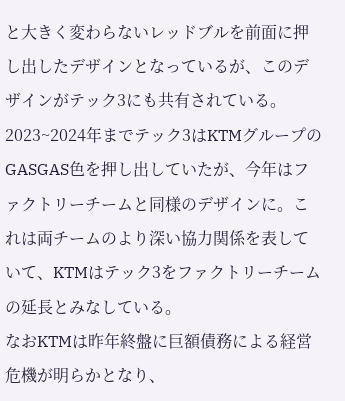と大きく変わらないレッドブルを前面に押し出したデザインとなっているが、このデザインがテック3にも共有されている。
2023~2024年までテック3はKTMグループのGASGAS色を押し出していたが、今年はファクトリーチームと同様のデザインに。これは両チームのより深い協力関係を表していて、KTMはテック3をファクトリーチームの延長とみなしている。
なおKTMは昨年終盤に巨額債務による経営危機が明らかとなり、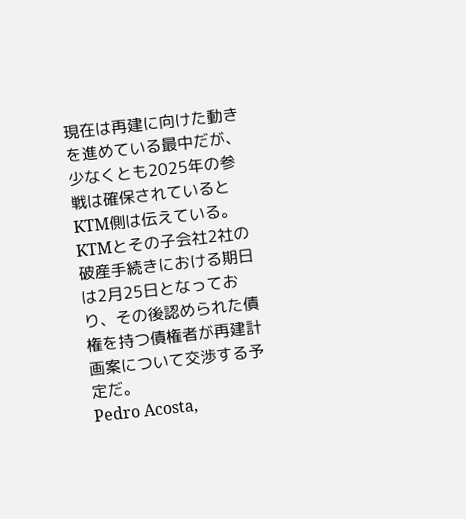現在は再建に向けた動きを進めている最中だが、少なくとも2025年の参戦は確保されているとKTM側は伝えている。
KTMとその子会社2社の破産手続きにおける期日は2月25日となっており、その後認められた債権を持つ債権者が再建計画案について交渉する予定だ。
Pedro Acosta,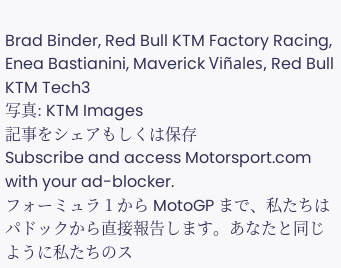Brad Binder, Red Bull KTM Factory Racing, Enea Bastianini, Maverick Viñales, Red Bull KTM Tech3
写真: KTM Images
記事をシェアもしくは保存
Subscribe and access Motorsport.com with your ad-blocker.
フォーミュラ 1 から MotoGP まで、私たちはパドックから直接報告します。あなたと同じように私たちのス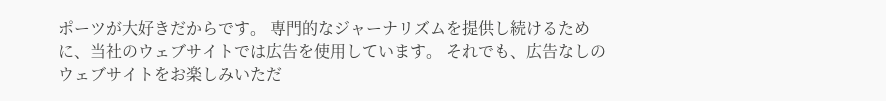ポーツが大好きだからです。 専門的なジャーナリズムを提供し続けるために、当社のウェブサイトでは広告を使用しています。 それでも、広告なしのウェブサイトをお楽しみいただ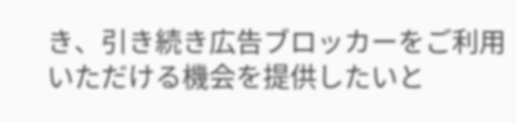き、引き続き広告ブロッカーをご利用いただける機会を提供したいと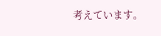考えています。